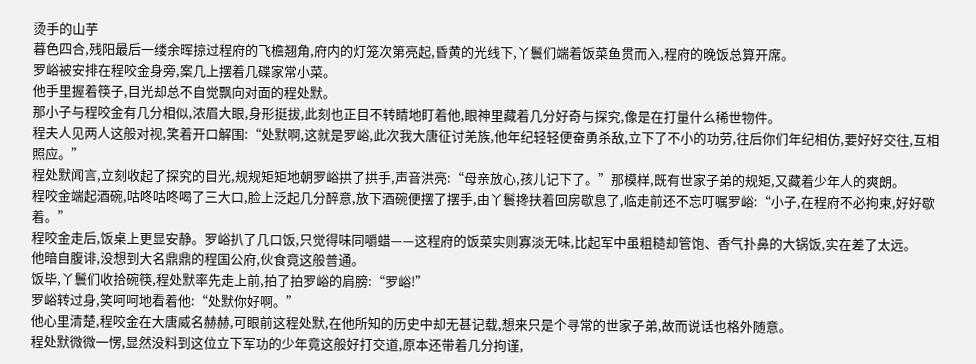烫手的山芋
暮色四合,残阳最后一缕余晖掠过程府的飞檐翘角,府内的灯笼次第亮起,昏黄的光线下,丫鬟们端着饭菜鱼贯而入,程府的晚饭总算开席。
罗峪被安排在程咬金身旁,案几上摆着几碟家常小菜。
他手里握着筷子,目光却总不自觉飘向对面的程处默。
那小子与程咬金有几分相似,浓眉大眼,身形挺拔,此刻也正目不转睛地盯着他,眼神里藏着几分好奇与探究,像是在打量什么稀世物件。
程夫人见两人这般对视,笑着开口解围:“处默啊,这就是罗峪,此次我大唐征讨羌族,他年纪轻轻便奋勇杀敌,立下了不小的功劳,往后你们年纪相仿,要好好交往,互相照应。”
程处默闻言,立刻收起了探究的目光,规规矩矩地朝罗峪拱了拱手,声音洪亮:“母亲放心,孩儿记下了。”那模样,既有世家子弟的规矩,又藏着少年人的爽朗。
程咬金端起酒碗,咕咚咕咚喝了三大口,脸上泛起几分醉意,放下酒碗便摆了摆手,由丫鬟搀扶着回房歇息了,临走前还不忘叮嘱罗峪:“小子,在程府不必拘束,好好歇着。”
程咬金走后,饭桌上更显安静。罗峪扒了几口饭,只觉得味同嚼蜡——这程府的饭菜实则寡淡无味,比起军中虽粗糙却管饱、香气扑鼻的大锅饭,实在差了太远。
他暗自腹诽,没想到大名鼎鼎的程国公府,伙食竟这般普通。
饭毕,丫鬟们收拾碗筷,程处默率先走上前,拍了拍罗峪的肩膀:“罗峪!”
罗峪转过身,笑呵呵地看着他:“处默你好啊。”
他心里清楚,程咬金在大唐威名赫赫,可眼前这程处默,在他所知的历史中却无甚记载,想来只是个寻常的世家子弟,故而说话也格外随意。
程处默微微一愣,显然没料到这位立下军功的少年竟这般好打交道,原本还带着几分拘谨,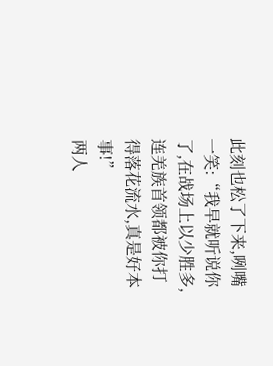此刻也松了下来,咧嘴一笑:“我早就听说你了,在战场上以少胜多,连羌族首领都被你打得落花流水,真是好本事!”
两人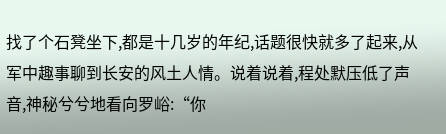找了个石凳坐下,都是十几岁的年纪,话题很快就多了起来,从军中趣事聊到长安的风土人情。说着说着,程处默压低了声音,神秘兮兮地看向罗峪:“你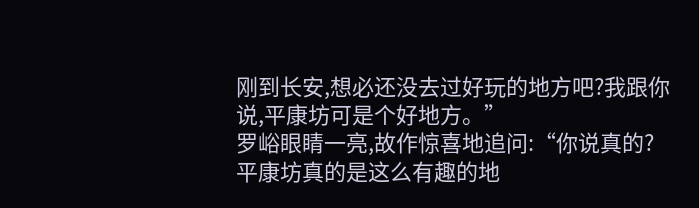刚到长安,想必还没去过好玩的地方吧?我跟你说,平康坊可是个好地方。”
罗峪眼睛一亮,故作惊喜地追问:“你说真的?平康坊真的是这么有趣的地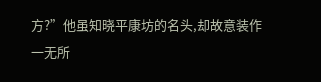方?”他虽知晓平康坊的名头,却故意装作一无所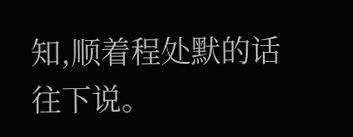知,顺着程处默的话往下说。